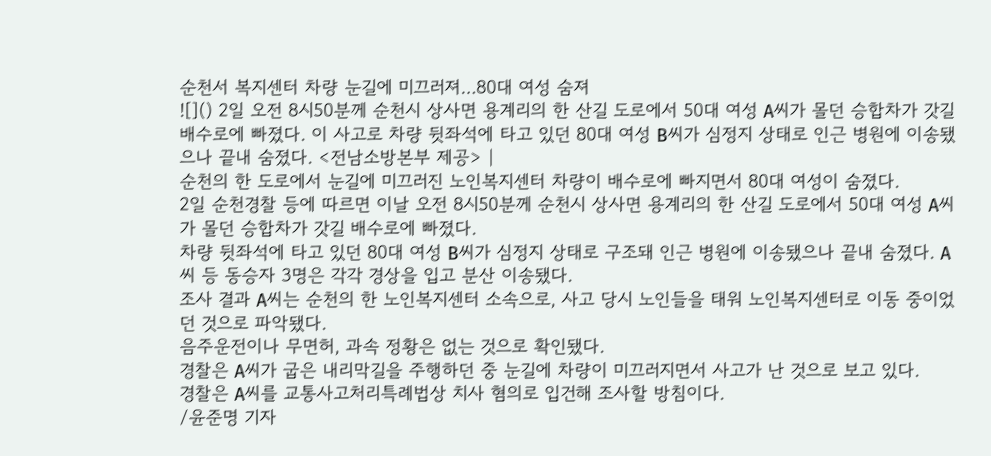순천서 복지센터 차량 눈길에 미끄러져…80대 여성 숨져
![]() 2일 오전 8시50분께 순천시 상사면 용계리의 한 산길 도로에서 50대 여성 A씨가 몰던 승합차가 갓길 배수로에 빠졌다. 이 사고로 차량 뒷좌석에 타고 있던 80대 여성 B씨가 심정지 상태로 인근 병원에 이송됐으나 끝내 숨졌다. <전남소방본부 제공> |
순천의 한 도로에서 눈길에 미끄러진 노인복지센터 차량이 배수로에 빠지면서 80대 여성이 숨졌다.
2일 순천경찰 등에 따르면 이날 오전 8시50분께 순천시 상사면 용계리의 한 산길 도로에서 50대 여성 A씨가 몰던 승합차가 갓길 배수로에 빠졌다.
차량 뒷좌석에 타고 있던 80대 여성 B씨가 심정지 상태로 구조돼 인근 병원에 이송됐으나 끝내 숨졌다. A씨 등 동승자 3명은 각각 경상을 입고 분산 이송됐다.
조사 결과 A씨는 순천의 한 노인복지센터 소속으로, 사고 당시 노인들을 태워 노인복지센터로 이동 중이었던 것으로 파악됐다.
음주운전이나 무면허, 과속 정황은 없는 것으로 확인됐다.
경찰은 A씨가 굽은 내리막길을 주행하던 중 눈길에 차량이 미끄러지면서 사고가 난 것으로 보고 있다.
경찰은 A씨를 교통사고처리특례법상 치사 혐의로 입건해 조사할 방침이다.
/윤준명 기자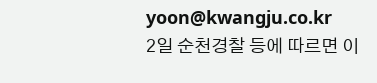yoon@kwangju.co.kr
2일 순천경찰 등에 따르면 이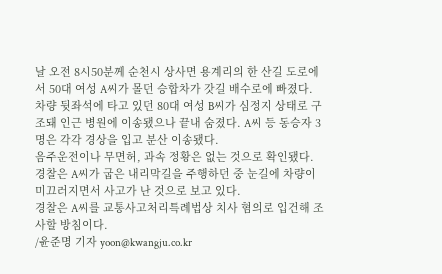날 오전 8시50분께 순천시 상사면 용계리의 한 산길 도로에서 50대 여성 A씨가 몰던 승합차가 갓길 배수로에 빠졌다.
차량 뒷좌석에 타고 있던 80대 여성 B씨가 심정지 상태로 구조돼 인근 병원에 이송됐으나 끝내 숨졌다. A씨 등 동승자 3명은 각각 경상을 입고 분산 이송됐다.
음주운전이나 무면허, 과속 정황은 없는 것으로 확인됐다.
경찰은 A씨가 굽은 내리막길을 주행하던 중 눈길에 차량이 미끄러지면서 사고가 난 것으로 보고 있다.
경찰은 A씨를 교통사고처리특례법상 치사 혐의로 입건해 조사할 방침이다.
/윤준명 기자 yoon@kwangju.co.kr